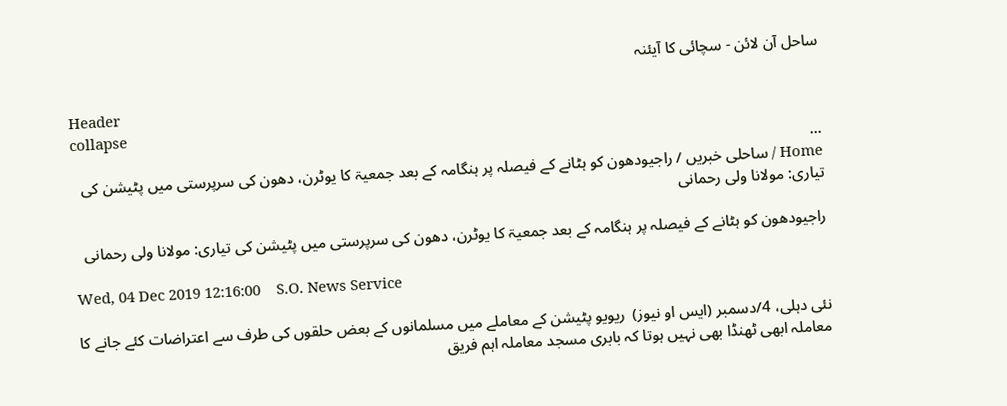ساحل آن لائن - سچائی کا آیئنہ

Header
collapse
...
Home / ساحلی خبریں / راجیودھون کو ہٹانے کے فیصلہ پر ہنگامہ کے بعد جمعیۃ کا یوٹرن، دھون کی سرپرستی میں پٹیشن کی تیاری: مولانا ولی رحمانی

راجیودھون کو ہٹانے کے فیصلہ پر ہنگامہ کے بعد جمعیۃ کا یوٹرن، دھون کی سرپرستی میں پٹیشن کی تیاری: مولانا ولی رحمانی

Wed, 04 Dec 2019 12:16:00    S.O. News Service

نئی دہلی، 4/دسمبر (ایس او نیوز)  ریویو پٹیشن کے معاملے میں مسلمانوں کے بعض حلقوں کی طرف سے اعتراضات کئے جانے کا معاملہ ابھی ٹھنڈا بھی نہیں ہوتا کہ بابری مسجد معاملہ اہم فریق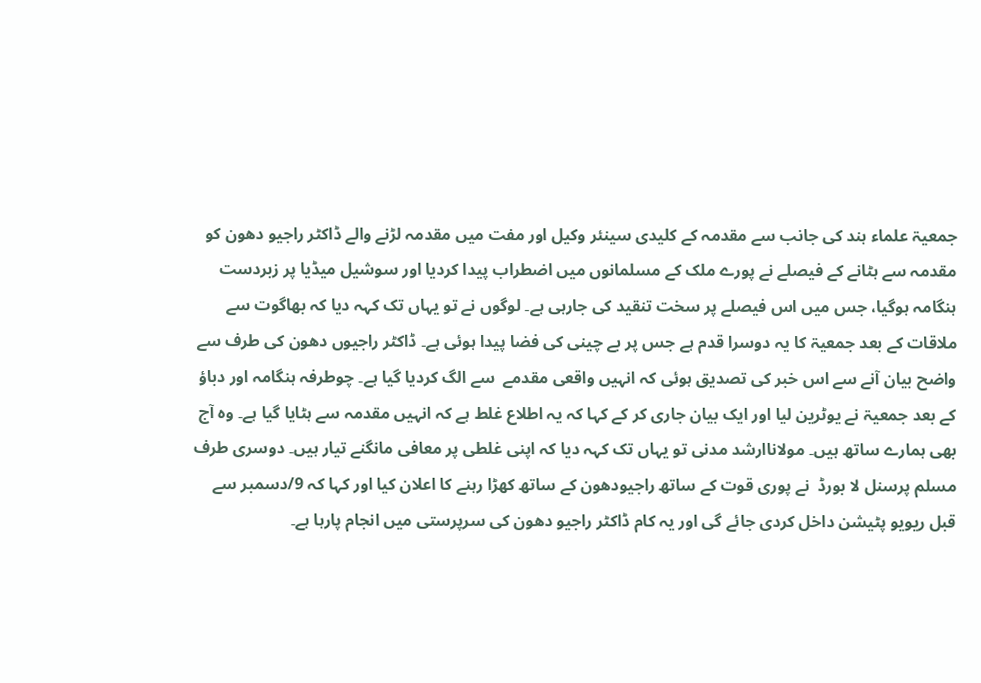جمعیۃ علماء ہند کی جانب سے مقدمہ کے کلیدی سینئر وکیل اور مفت میں مقدمہ لڑنے والے ڈاکٹر راجیو دھون کو مقدمہ سے ہٹانے کے فیصلے نے پورے ملک کے مسلمانوں میں اضطراب پیدا کردیا اور سوشیل میڈیا پر زبردست ہنگامہ ہوگیا، جس میں اس فیصلے پر سخت تنقید کی جارہی ہے۔ لوگوں نے تو یہاں تک کہہ دیا کہ بھاگوت سے ملاقات کے بعد جمعیۃ کا یہ دوسرا قدم ہے جس پر بے چینی کی فضا پیدا ہوئی ہے۔ ڈاکٹر راجیوں دھون کی طرف سے واضح بیان آنے سے اس خبر کی تصدیق ہوئی کہ انہیں واقعی مقدمے  سے الگ کردیا گیا ہے۔ چوطرفہ ہنگامہ اور دباؤ کے بعد جمعیۃ نے یوٹرین لیا اور ایک بیان جاری کر کے کہا کہ یہ اطلاع غلط ہے کہ انہیں مقدمہ سے ہٹایا گیا ہے۔ وہ آج بھی ہمارے ساتھ ہیں۔ مولاناارشد مدنی تو یہاں تک کہہ دیا کہ اپنی غلطی پر معافی مانگنے تیار ہیں۔ دوسری طرف مسلم پرسنل لا بورڈ  نے پوری قوت کے ساتھ راجیودھون کے ساتھ کھڑا رہنے کا اعلان کیا اور کہا کہ 9/دسمبر سے قبل ریویو پٹیشن داخل کردی جائے گی اور یہ کام ڈاکٹر راجیو دھون کی سرپرستی میں انجام پارہا ہے۔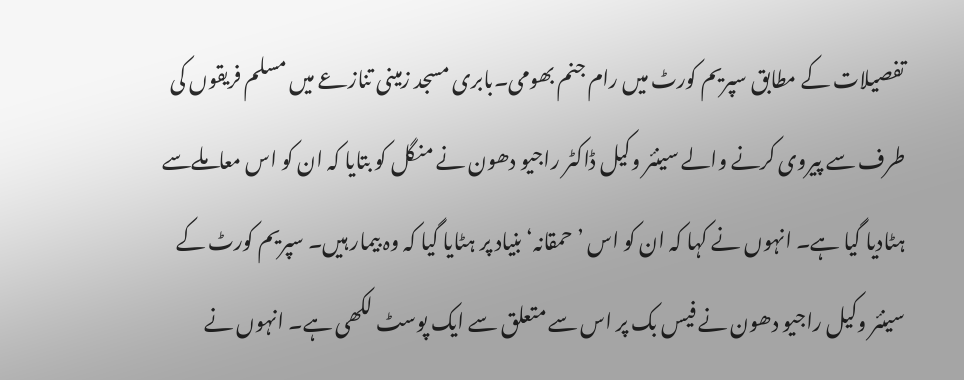تفصیلات کے مطابق سپریم کورٹ میں رام جنم بھومی۔بابری مسجد زمینی تنازعے میں مسلم فریقوں کی طرف سے پیروی کرنے والے سینئر وکیل ڈاکٹر راجیو دھون نے منگل کو بتایا کہ ان کو اس معاملےسے ہٹادیا گیا ہے۔ انہوں نے کہا کہ ان کو اس ’حمقانہ‘ بنیاد پر ہٹایا گیا کہ وہ بیمار ہیں۔ سپریم کورٹ کے سینئر وکیل راجیو دھون نے فیس بک پر اس سے متعلق سے ایک پوسٹ لکھی ہے۔ انہوں نے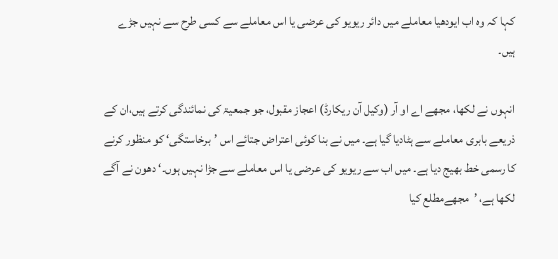کہا کہ وہ اب ایودھیا معاملے میں دائر ریویو کی عرضی یا اس معاملے سے کسی طرح سے نہیں جڑے ہیں۔

انہوں نے لکھا، مجھے اے او آر (وکیل آن ریکارڈ) اعجاز مقبول، جو جمعیۃ کی نمائندگی کرتے ہیں،ان کے ذریعے بابری معاملے سے ہٹادیا گیا ہے۔ میں نے بنا کوئی اعتراض جتائے اس ’برخاستگی‘ کو منظور کرنے کا رسمی خط بھیج دیا ہے۔ میں اب سے ریویو کی عرضی یا اس معاملے سے جڑا نہیں ہوں۔‘ دھون نے آگے لکھا ہے، ’مجھےمطلع کیا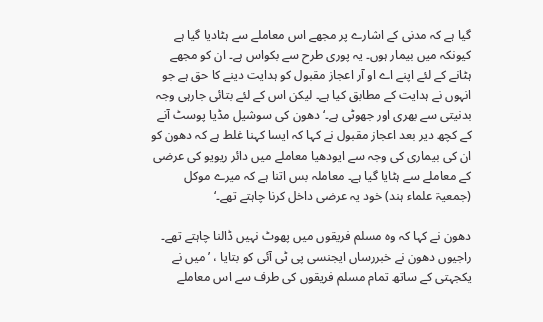گیا ہے کہ مدنی کے اشارے پر مجھے اس معاملے سے ہٹادیا گیا ہے کیونکہ میں بیمار ہوں۔ یہ پوری طرح سے بکواس ہے۔ ان کو مجھے ہٹانے کے لئے اپنے اے او آر اعجاز مقبول کو ہدایت دینے کا حق ہے جو انہوں نے ہدایت کے مطابق کیا ہے۔ لیکن اس کے لئے بتائی جارہی وجہ بدنیتی سے بھری اور جھوٹی ہے۔‘ دھون کی سوشیل مڈیا پوسٹ آنے کے کچھ دیر بعد اعجاز مقبول نے کہا کہ ایسا کہنا غلط ہے کہ دھون کو ان کی بیماری کی وجہ سے ایودھیا معاملے میں دائر ریویو کی عرضی کے معاملے سے ہٹایا گیا ہے۔ معاملہ بس اتنا ہے کہ میرے موکل (جمعیۃ علماء ہند) خود یہ عرضی داخل کرنا چاہتے تھے۔‘

دھون نے کہا کہ وہ مسلم فریقوں میں پھوٹ نہیں ڈالنا چاہتے تھے۔ راجیوں دھون نے خبررساں ایجنسی پی ٹی آئی کو بتایا ، ’میں نے یکجہتی کے ساتھ تمام مسلم فریقوں کی طرف سے اس معاملے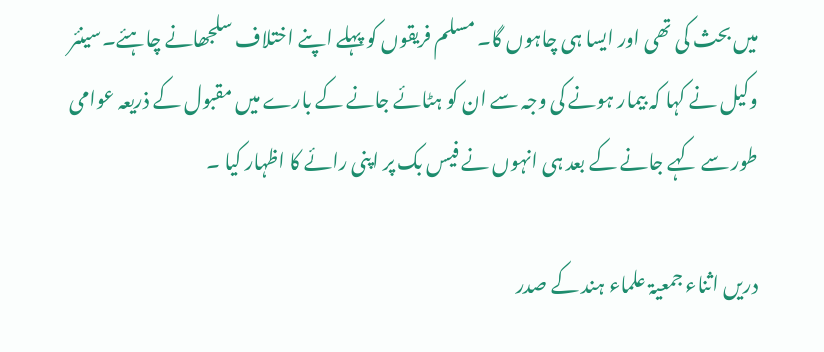میں بحث کی تھی اور ایسا ہی چاہوں گا۔ مسلم فریقوں کو پہلے اپنے اختلاف سلجھانے چاہئے۔سینئر وکیل نے کہا کہ بیمار ہونے کی وجہ سے ان کو ہٹائے جانے کے بارے میں مقبول کے ذریعہ عوامی طور سے کہے جانے کے بعد ہی انہوں نے فیس بک پر اپنی رائے کا اظہار کیا ۔

دریں اثناء جمعیۃ علماء ہند کے صدر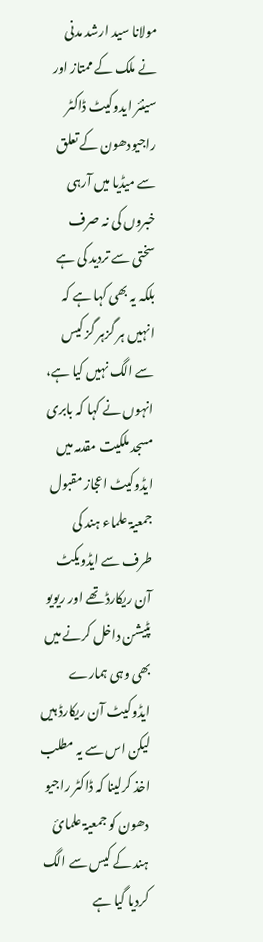مولانا سید ارشد مدنی نے ملک کے ممتاز اور سینئر ایدوکیٹ ڈاکٹر راجیودھون کے تعلق سے میڈیا میں آرہی خبروں کی نہ صرف سختی سے تردید کی ہے بلکہ یہ بھی کہا ہے کہ انہیں ہر گزہر گز کیس سے الگ نہیں کیا ہے، انہوں نے کہا کہ بابری مسجد ملکیت مقدمہ میں ایڈوکیٹ اعجاز مقبول جمعیۃ علماء ہند کی طرف سے ایڈویکٹ آن ریکارڈ تھے اور ریویو پٹیشن داخل کرنے میں بھی وہی ہمارے ایڈوکیٹ آن ریکارڈ ہیں لیکن اس سے یہ مطلب اخذ کرلینا کہ ڈاکٹر راجیو دھون کو جمعیۃ علمائ ہند کے کیس سے الگ کردیا گیا ہے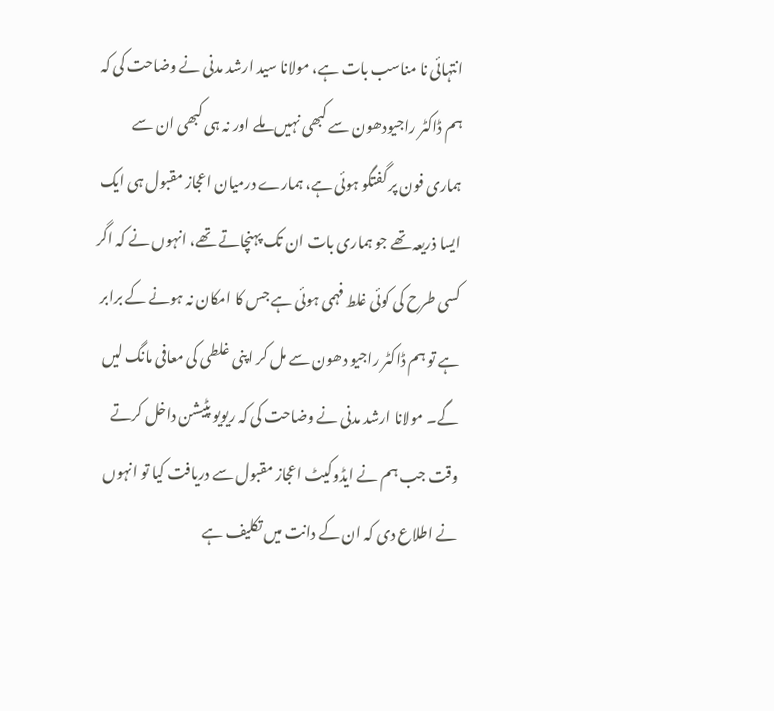انتہائی نا مناسب بات ہے، مولانا سید ارشد مدنی نے وضاحت کی کہ ہم ڈاکٹر راجیودھون سے کبھی نہیں ملے اور نہ ہی کبھی ان سے ہماری فون پر گفتگو ہوئی ہے، ہمارے درمیان اعجاز مقبول ہی ایک ایسا ذریعہ تھے جو ہماری بات ان تک پہنچاتے تھے، انہوں نے کہ اگر کسی طرح کی کوئی غلط فہمی ہوئی ہے جس کا امکان نہ ہونے کے برابر ہے تو ہم ڈاکٹر راجیو دھون سے مل کر اپنی غلطی کی معافی مانگ لیں گے۔ مولانا ارشد مدنی نے وضاحت کی کہ ریویو پٹیشن داخل کرتے وقت جب ہم نے ایڈوکیٹ اعجاز مقبول سے دریافت کیا تو انہوں نے اطلاع دی کہ ان کے دانت میں تکلیف ہے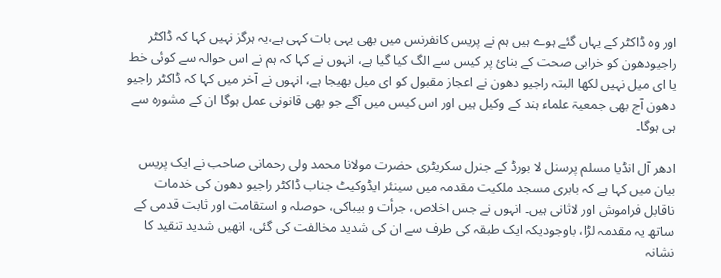اور وہ ڈاکٹر کے یہاں گئے ہوے ہیں ہم نے پریس کانفرنس میں بھی یہی بات کہی ہے،یہ ہرگز نہیں کہا کہ ڈاکٹر راجیودھون کو خرابی صحت کے بنائ پر کیس سے الگ کیا گیا ہے، انہوں نے کہا کہ ہم نے اس حوالہ سے کوئی خط یا ای میل نہیں لکھا البتہ راجیو دھون نے اعجاز مقبول کو ای میل بھیجا ہے، انہوں نے آخر میں کہا کہ ڈاکٹر راجیو دھون آج بھی جمعیۃ علماء ہند کے وکیل ہیں اور اس کیس میں آگے جو بھی قانونی عمل ہوگا ان کے مشورہ سے ہی ہوگا۔

ادھر آل انڈیا مسلم پرسنل لا بورڈ کے جنرل سکریٹری حضرت مولانا محمد ولی رحمانی صاحب نے ایک پریس بیان میں کہا ہے کہ بابری مسجد ملکیت مقدمہ میں سینئر ایڈوکیٹ جناب ڈاکٹر راجیو دھون کی خدمات ناقابل فراموش اور لاثانی ہیں۔ انہوں نے جس اخلاص، جرأت و بیباکی، حوصلہ و استقامت اور ثابت قدمی کے ساتھ یہ مقدمہ لڑا، باوجودیکہ ایک طبقہ کی طرف سے ان کی شدید مخالفت کی گئی، انھیں شدید تنقید کا نشانہ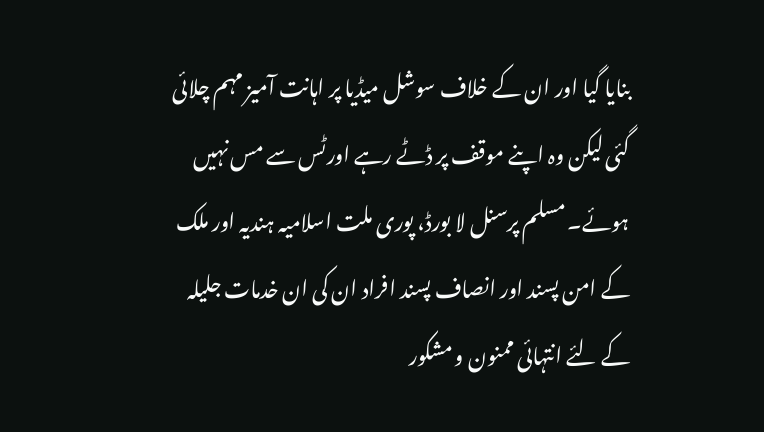بنایا گیا اور ان کے خلاف سوشل میڈیا پر اہانت آمیز مہم چلائی گئی لیکن وہ اپنے موقف پر ڈٹے رہے اورٹس سے مس نہیں ہوئے۔ مسلم پرسنل لا بورڈ، پوری ملت اسلامیہ ہندیہ اور ملک کے امن پسند اور انصاف پسند افراد ان کی ان خدمات جلیلہ کے لئے انتہائی ممنون و مشکور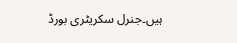ہیں۔جنرل سکریٹری بورڈ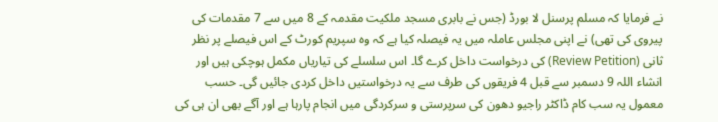نے فرمایا کہ مسلم پرسنل لا بورڈ (جس نے بابری مسجد ملکیت مقدمہ کے 8 میں سے 7 مقدمات کی پیروی کی تھی) نے اپنی مجلس عاملہ میں یہ فیصلہ کیا ہے کہ وہ سپریم کورٹ کے اس فیصلے پر نظر ثانی (Review Petition) کی درخواست داخل کرے گا۔ اس سلسلے کی تیاریاں مکمل ہوچکی ہیں اور انشاء اللہ 9 دسمبر سے قبل 4 فریقوں کی طرف سے یہ درخواستیں داخل کردی جائیں گی۔ حسب معمول یہ سب کام ڈاکٹر راجیو دھون کی سرپرستی و سرکردگی میں انجام پارہا ہے اور آگے بھی ان ہی کی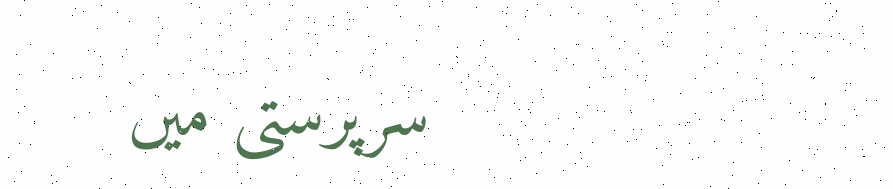سرپرستی میں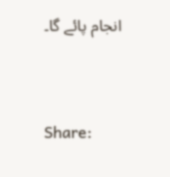انجام پائے گا۔


Share: